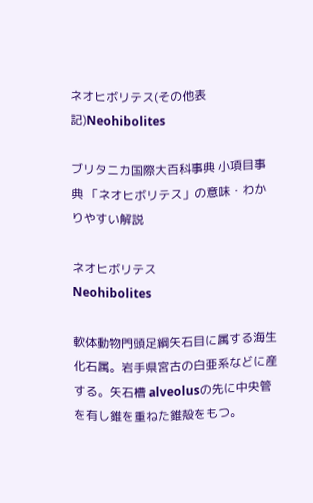ネオヒボリテス(その他表記)Neohibolites

ブリタニカ国際大百科事典 小項目事典 「ネオヒボリテス」の意味・わかりやすい解説

ネオヒボリテス
Neohibolites

軟体動物門頭足綱矢石目に属する海生化石属。岩手県宮古の白亜系などに産する。矢石槽 alveolusの先に中央管を有し錐を重ねた錐殻をもつ。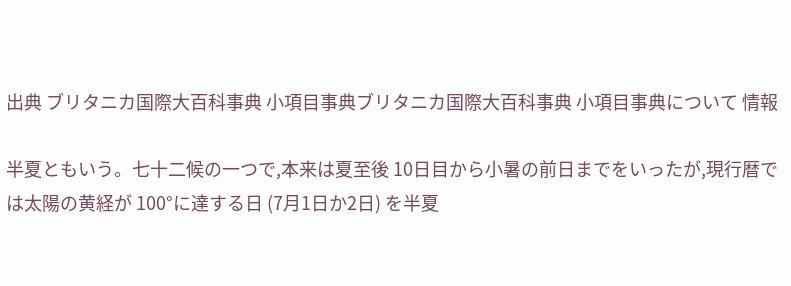出典 ブリタニカ国際大百科事典 小項目事典ブリタニカ国際大百科事典 小項目事典について 情報

半夏ともいう。七十二候の一つで,本来は夏至後 10日目から小暑の前日までをいったが,現行暦では太陽の黄経が 100°に達する日 (7月1日か2日) を半夏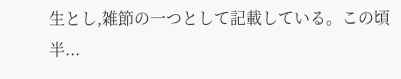生とし,雑節の一つとして記載している。この頃半...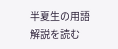半夏生の用語解説を読む